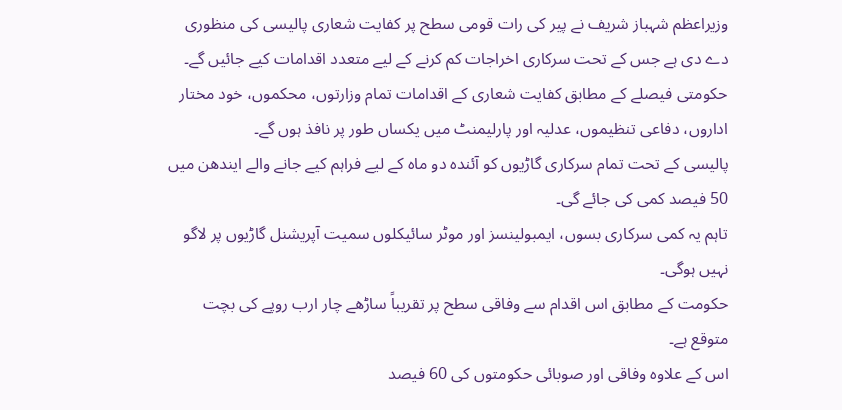وزیراعظم شہباز شریف نے پیر کی رات قومی سطح پر کفایت شعاری پالیسی کی منظوری دے دی ہے جس کے تحت سرکاری اخراجات کم کرنے کے لیے متعدد اقدامات کیے جائیں گے۔
حکومتی فیصلے کے مطابق کفایت شعاری کے اقدامات تمام وزارتوں، محکموں، خود مختار اداروں، دفاعی تنظیموں، عدلیہ اور پارلیمنٹ میں یکساں طور پر نافذ ہوں گے۔
پالیسی کے تحت تمام سرکاری گاڑیوں کو آئندہ دو ماہ کے لیے فراہم کیے جانے والے ایندھن میں 50 فیصد کمی کی جائے گی۔
تاہم یہ کمی سرکاری بسوں، ایمبولینسز اور موٹر سائیکلوں سمیت آپریشنل گاڑیوں پر لاگو نہیں ہوگی۔
حکومت کے مطابق اس اقدام سے وفاقی سطح پر تقریباً ساڑھے چار ارب روپے کی بچت متوقع ہے۔
اس کے علاوہ وفاقی اور صوبائی حکومتوں کی 60 فیصد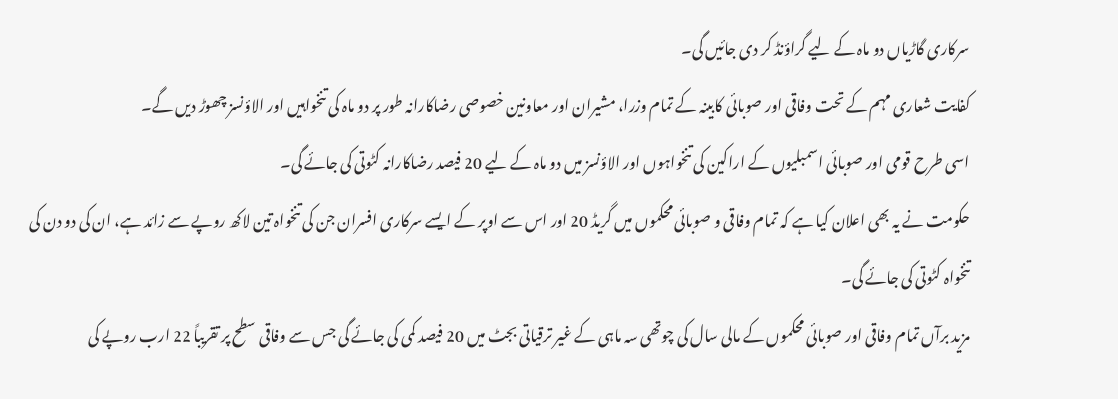سرکاری گاڑیاں دو ماہ کے لیے گراؤنڈ کر دی جائیں گی۔
کفایت شعاری مہم کے تحت وفاقی اور صوبائی کابینہ کے تمام وزرا، مشیران اور معاونین خصوصی رضاکارانہ طور پر دو ماہ کی تنخواہیں اور الاؤنسز چھوڑ دیں گے۔
اسی طرح قومی اور صوبائی اسمبلیوں کے اراکین کی تنخواہوں اور الاؤنسز میں دو ماہ کے لیے 20 فیصد رضاکارانہ کٹوتی کی جائے گی۔
حکومت نے یہ بھی اعلان کیا ہے کہ تمام وفاقی و صوبائی محکموں میں گریڈ 20 اور اس سے اوپر کے ایسے سرکاری افسران جن کی تنخواہ تین لاکھ روپے سے زائد ہے، ان کی دو دن کی تنخواہ کٹوتی کی جائے گی۔
مزید برآں تمام وفاقی اور صوبائی محکموں کے مالی سال کی چوتھی سہ ماہی کے غیر ترقیاتی بجٹ میں 20 فیصد کمی کی جائے گی جس سے وفاقی سطح پر تقریباً 22 ارب روپے کی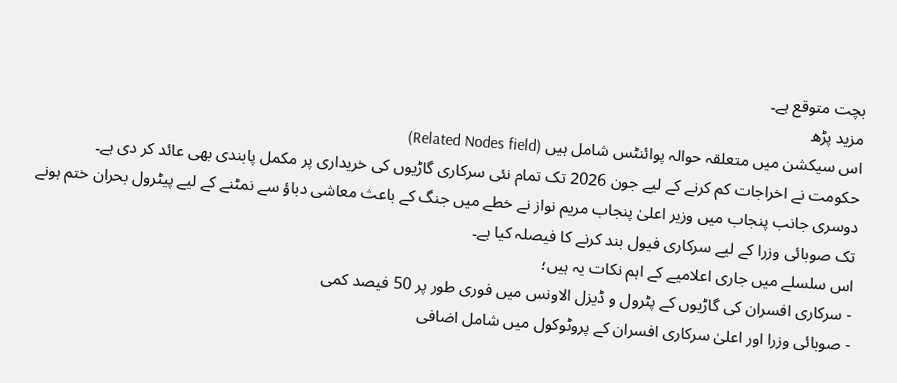بچت متوقع ہے۔
مزید پڑھ
اس سیکشن میں متعلقہ حوالہ پوائنٹس شامل ہیں (Related Nodes field)
حکومت نے اخراجات کم کرنے کے لیے جون 2026 تک تمام نئی سرکاری گاڑیوں کی خریداری پر مکمل پابندی بھی عائد کر دی ہے۔
دوسری جانب پنجاب میں وزیر اعلیٰ پنجاب مریم نواز نے خطے میں جنگ کے باعث معاشی دباؤ سے نمٹنے کے لیے پیٹرول بحران ختم ہونے تک صوبائی وزرا کے لیے سرکاری فیول بند کرنے کا فیصلہ کیا ہے۔
اس سلسلے میں جاری اعلامیے کے اہم نکات یہ ہیں؛
- سرکاری افسران کی گاڑیوں کے پٹرول و ڈیزل الاونس میں فوری طور پر 50 فیصد کمی
- صوبائی وزرا اور اعلیٰ سرکاری افسران کے پروٹوکول میں شامل اضافی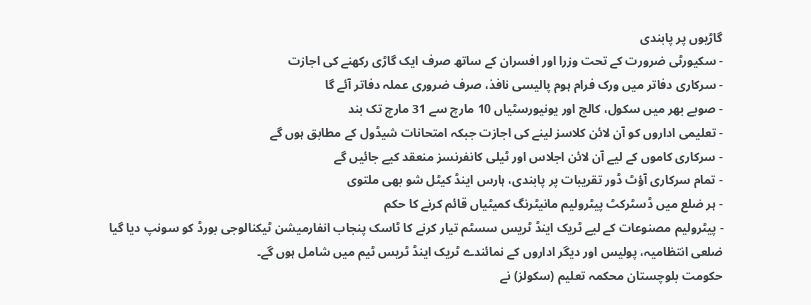گاڑیوں پر پابندی
- سکیورٹی ضرورت کے تحت وزرا اور افسران کے ساتھ صرف ایک گاڑی رکھنے کی اجازت
- سرکاری دفاتر میں ورک فرام ہوم پالیسی نافذ، صرف ضروری عملہ دفاتر آئے گا
- صوبے بھر میں سکول، کالج اور یونیورسٹیاں 10 مارچ سے 31 مارچ تک بند
- تعلیمی اداروں کو آن لائن کلاسز لینے کی اجازت جبکہ امتحانات شیڈول کے مطابق ہوں گے
- سرکاری کاموں کے لیے آن لائن اجلاس اور ٹیلی کانفرنسز منعقد کیے جائیں گے
- تمام سرکاری آؤٹ ڈور تقریبات پر پابندی، ہارس اینڈ کیٹل شو بھی ملتوی
- ہر ضلع میں ڈسٹرکٹ پیٹرولیم مانیٹرنگ کمیٹیاں قائم کرنے کا حکم
- پیٹرولیم مصنوعات کے لیے ٹریک اینڈ ٹریس سسٹم تیار کرنے کا ٹاسک پنجاب انفارمیشن ٹیکنالوجی بورڈ کو سونپ دیا گیا
ضلعی انتظامیہ، پولیس اور دیگر اداروں کے نمائندے ٹریک اینڈ ٹریس ٹیم میں شامل ہوں گے۔
حکومت بلوچستان محکمہ تعلیم (سکولز) نے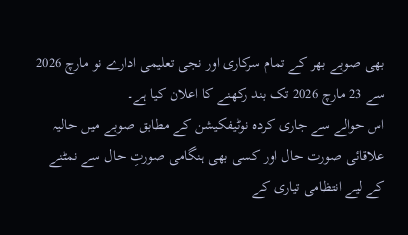بھی صوبے بھر کے تمام سرکاری اور نجی تعلیمی ادارے نو مارچ 2026 سے 23 مارچ 2026 تک بند رکھنے کا اعلان کیا ہے۔
اس حوالے سے جاری کردہ نوٹیفکیشن کے مطابق صوبے میں حالیہ علاقائی صورت حال اور کسی بھی ہنگامی صورتِ حال سے نمٹنے کے لیے انتظامی تیاری کے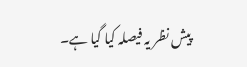پیش نظر یہ فیصلہ کیا گیا ہے۔